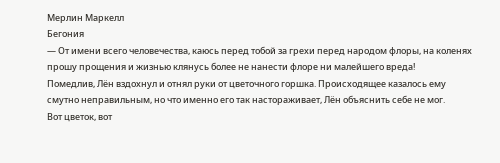Мерлин Маркелл
Бегония
— От имени всего человечества, каюсь перед тобой за грехи перед народом флоры, на коленях прошу прощения и жизнью клянусь более не нанести флоре ни малейшего вреда!
Помедлив, Лён вздохнул и отнял руки от цветочного горшка. Происходящее казалось ему смутно неправильным, но что именно его так настораживает, Лён объяснить себе не мог.
Вот цветок, вот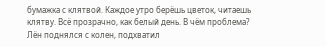бумажка с клятвой. Каждое утро берёшь цветок, читаешь клятву. Всё прозрачно, как белый день. В чём проблема?
Лён поднялся с колен, подхватил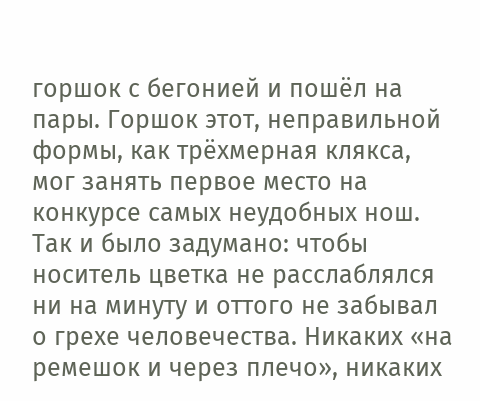горшок с бегонией и пошёл на пары. Горшок этот, неправильной формы, как трёхмерная клякса, мог занять первое место на конкурсе самых неудобных нош. Так и было задумано: чтобы носитель цветка не расслаблялся ни на минуту и оттого не забывал о грехе человечества. Никаких «на ремешок и через плечо», никаких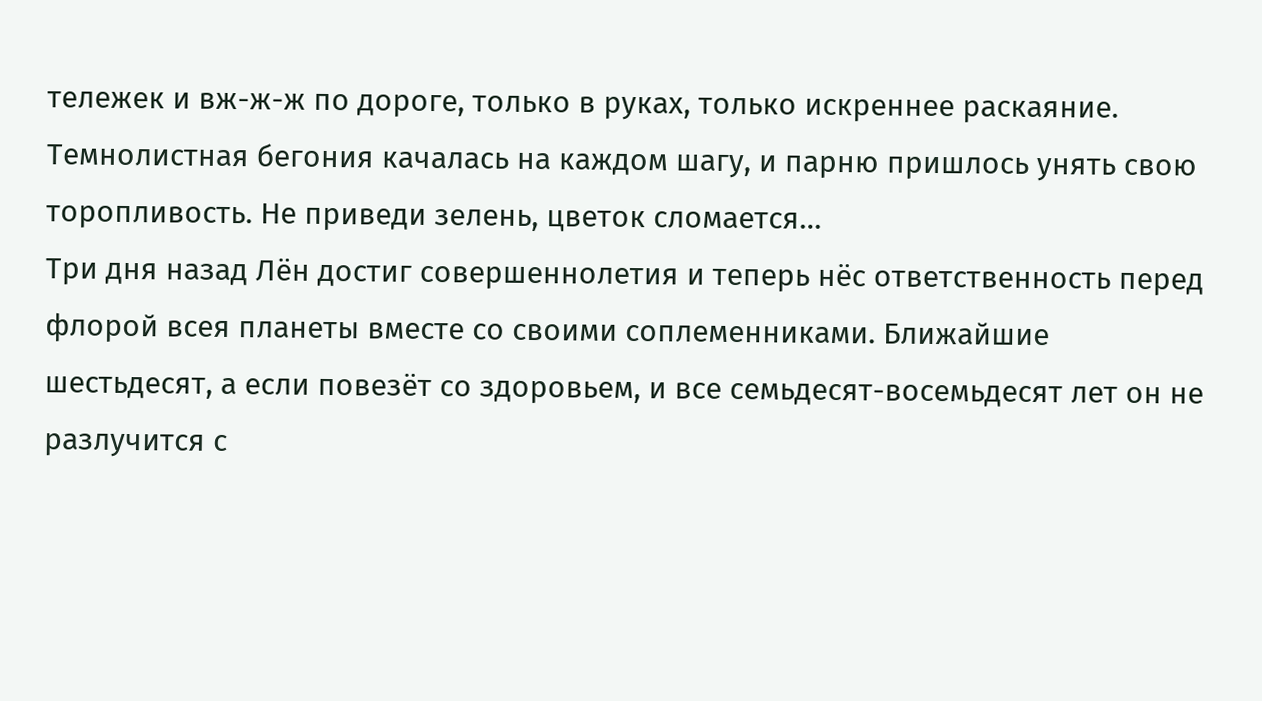тележек и вж-ж-ж по дороге, только в руках, только искреннее раскаяние.
Темнолистная бегония качалась на каждом шагу, и парню пришлось унять свою торопливость. Не приведи зелень, цветок сломается…
Три дня назад Лён достиг совершеннолетия и теперь нёс ответственность перед флорой всея планеты вместе со своими соплеменниками. Ближайшие шестьдесят, а если повезёт со здоровьем, и все семьдесят-восемьдесят лет он не разлучится с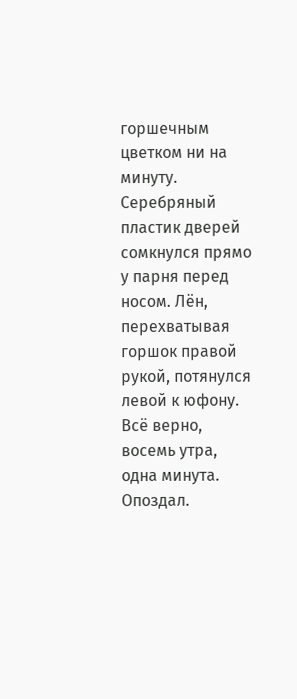горшечным цветком ни на минуту.
Серебряный пластик дверей сомкнулся прямо у парня перед носом. Лён, перехватывая горшок правой рукой, потянулся левой к юфону. Всё верно, восемь утра, одна минута. Опоздал.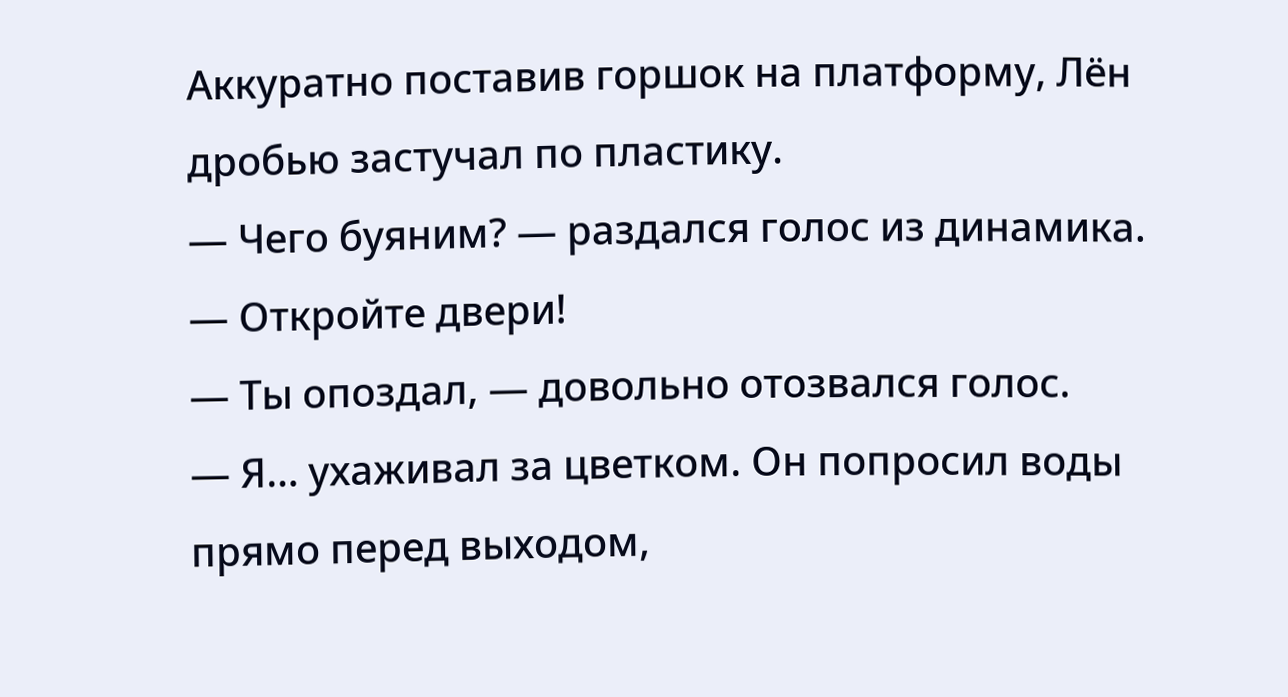Аккуратно поставив горшок на платформу, Лён дробью застучал по пластику.
— Чего буяним? — раздался голос из динамика.
— Откройте двери!
— Ты опоздал, — довольно отозвался голос.
— Я… ухаживал за цветком. Он попросил воды прямо перед выходом,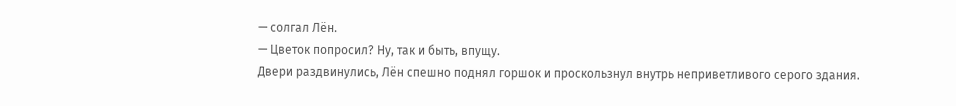— солгал Лён.
— Цветок попросил? Ну, так и быть, впущу.
Двери раздвинулись, Лён спешно поднял горшок и проскользнул внутрь неприветливого серого здания.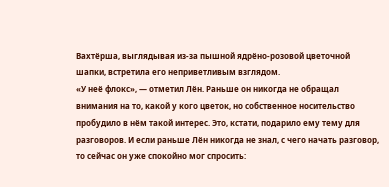Вахтёрша, выглядывая из-за пышной ядрёно-розовой цветочной шапки, встретила его неприветливым взглядом.
«У неё флокс», — отметил Лён. Раньше он никогда не обращал внимания на то, какой у кого цветок, но собственное носительство пробудило в нём такой интерес. Это, кстати, подарило ему тему для разговоров. И если раньше Лён никогда не знал, с чего начать разговор, то сейчас он уже спокойно мог спросить: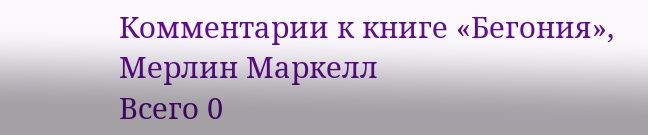Комментарии к книге «Бегония», Мерлин Маркелл
Всего 0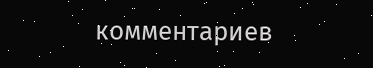комментариев